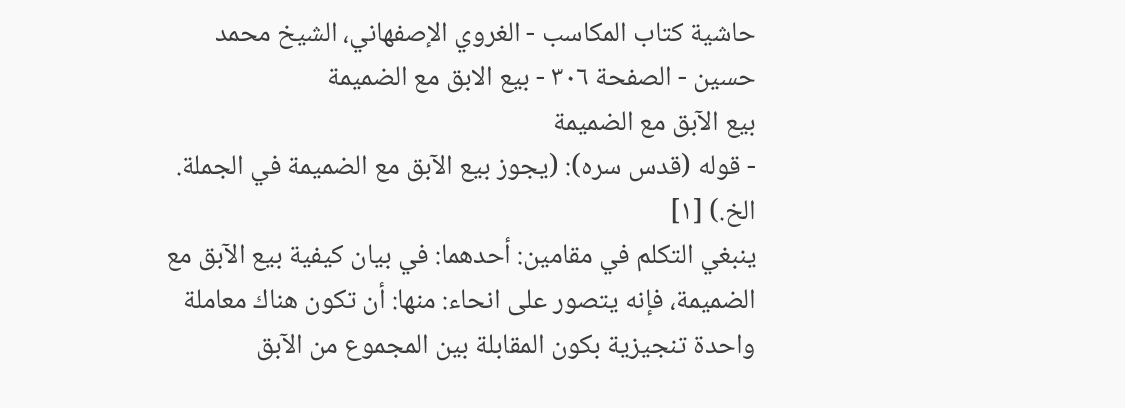حاشية كتاب المكاسب - الغروي الإصفهاني، الشيخ محمد حسين - الصفحة ٣٠٦ - بيع الابق مع الضميمة
بيع الآبق مع الضميمة
- قوله (قدس سره): (يجوز بيع الآبق مع الضميمة في الجملة. الخ.) [١]
ينبغي التكلم في مقامين: أحدهما: في بيان كيفية بيع الآبق مع الضميمة، فإنه يتصور على انحاء: منها: أن تكون هناك معاملة واحدة تنجيزية بكون المقابلة بين المجموع من الآبق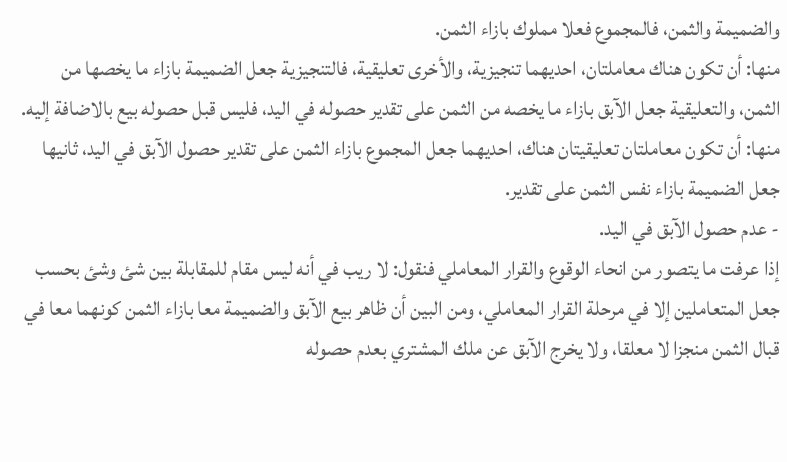والضميمة والثمن، فالمجموع فعلا مملوك بازاء الثمن.
منها: أن تكون هناك معاملتان، احديهما تنجيزية، والأخرى تعليقية، فالتنجيزية جعل الضميمة بازاء ما يخصها من الثمن، والتعليقية جعل الآبق بازاء ما يخصه من الثمن على تقدير حصوله في اليد، فليس قبل حصوله بيع بالاضافة إليه.
منها: أن تكون معاملتان تعليقيتان هناك، احديهما جعل المجموع بازاء الثمن على تقدير حصول الآبق في اليد، ثانيها جعل الضميمة بازاء نفس الثمن على تقدير.
- عدم حصول الآبق في اليد.
إذا عرفت ما يتصور من انحاء الوقوع والقرار المعاملي فنقول: لا ريب في أنه ليس مقام للمقابلة بين شئ وشئ بحسب جعل المتعاملين إلا في مرحلة القرار المعاملي، ومن البين أن ظاهر بيع الآبق والضميمة معا بازاء الثمن كونهما معا في قبال الثمن منجزا لا معلقا، ولا يخرج الآبق عن ملك المشتري بعدم حصوله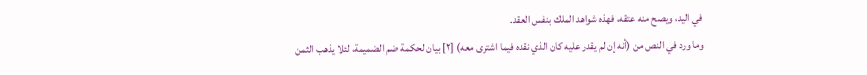في اليد، ويصح منه عتقه، فهذه شواهد الملك بنفس العقد.
وما ورد في النص من (أنه إن لم يقدر عليه كان الذي نقده فيما اشترى معه) [٢] بيان لحكمة ضم الضميمة، لئلا يذهب الثمن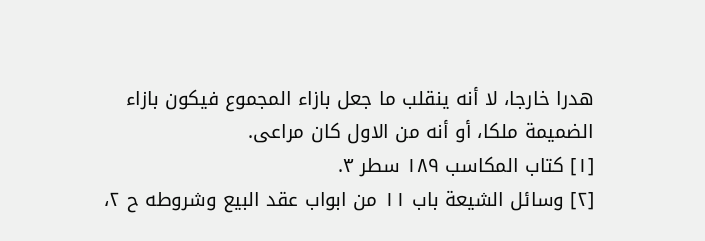هدرا خارجا، لا أنه ينقلب ما جعل بازاء المجموع فيكون بازاء الضميمة ملكا، أو أنه من الاول كان مراعى.
[١] كتاب المكاسب ١٨٩ سطر ٣.
[٢] وسائل الشيعة باب ١١ من ابواب عقد البيع وشروطه ح ٢،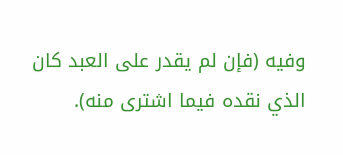وفيه (فإن لم يقدر على العبد كان الذي نقده فيما اشترى منه).